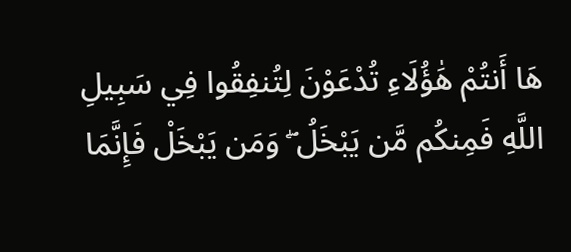هَا أَنتُمْ هَٰؤُلَاءِ تُدْعَوْنَ لِتُنفِقُوا فِي سَبِيلِ اللَّهِ فَمِنكُم مَّن يَبْخَلُ ۖ وَمَن يَبْخَلْ فَإِنَّمَا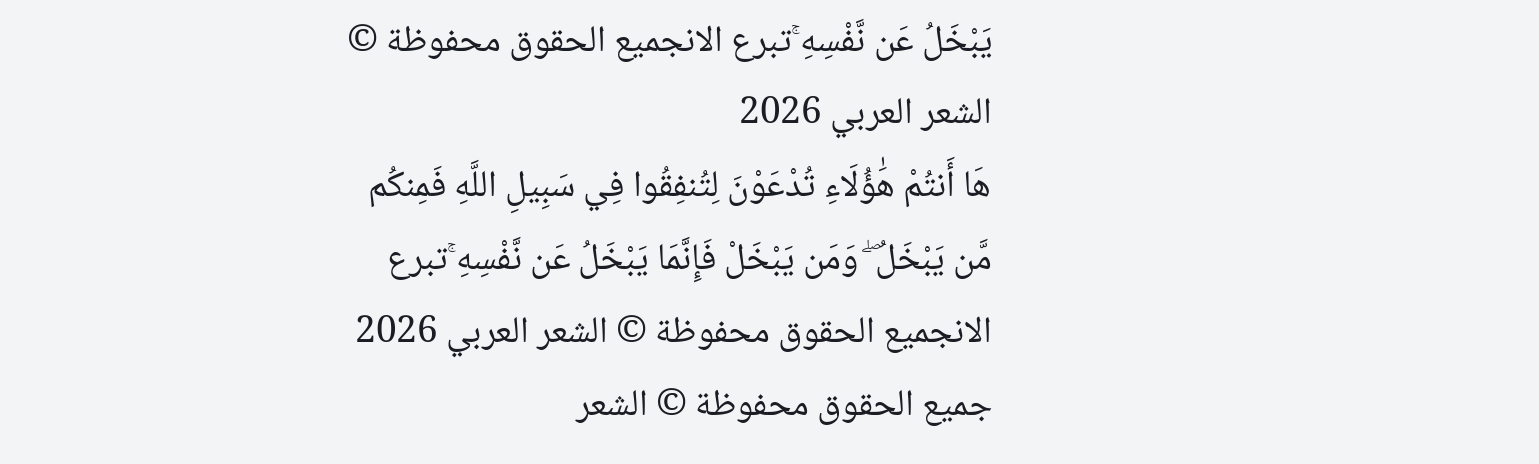يَبْخَلُ عَن نَّفْسِهِ ۚتبرع الانجميع الحقوق محفوظة © الشعر العربي 2026
هَا أَنتُمْ هَٰؤُلَاءِ تُدْعَوْنَ لِتُنفِقُوا فِي سَبِيلِ اللَّهِ فَمِنكُم مَّن يَبْخَلُ ۖ وَمَن يَبْخَلْ فَإِنَّمَا يَبْخَلُ عَن نَّفْسِهِ ۚتبرع الانجميع الحقوق محفوظة © الشعر العربي 2026
جميع الحقوق محفوظة © الشعر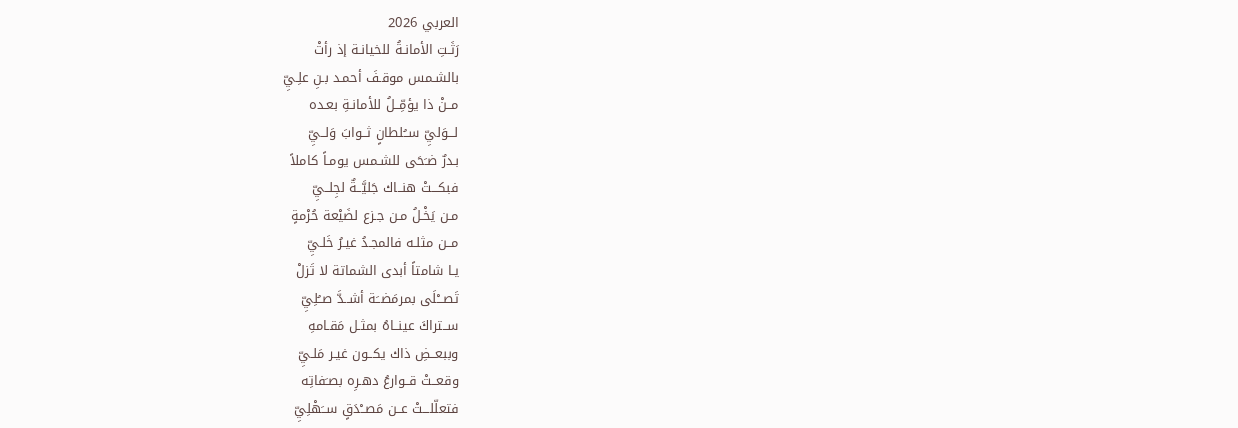العربي 2026
رَثَـتِ الأمانـةُ للخيانـة إذ رأتْ
بالشـمس موقـفَ أحمـد بـنِ علِـيِّ
مــنْ ذا يؤمِّــلُ للأمانـةِ بعـده
لـــوَليِّ ســُلطانٍ ثــوابَ وَلــيِّ
بـدرٌ ضـَحَى للشـمس يومـاً كاملاً
فبكـــتْ هنــاك جَليَّــةٌ لجِلــيِّ
مـن يَخْـلُ مـن جـزع لضَيْعة حُرْمةٍ
مــن مثلـه فالمجـدُ غيـرُ خَلـيِّ
يـا شامتاً أبدى الشماتة لا تَزلْ
تَصـــْلَى بمرمَضــَة أشــدَّ صــُلِيِّ
ســتراكَ عينــاهُ بمثـل مَقـامهِ
وببعــضِ ذاك يكــون غيـر مَلـيِّ
وقعــتْ قــوارعُ دهـرِه بصـَفاتِه
فتعلّلـــتْ عــن مَصــْدَقٍ ســَهْلِيِّ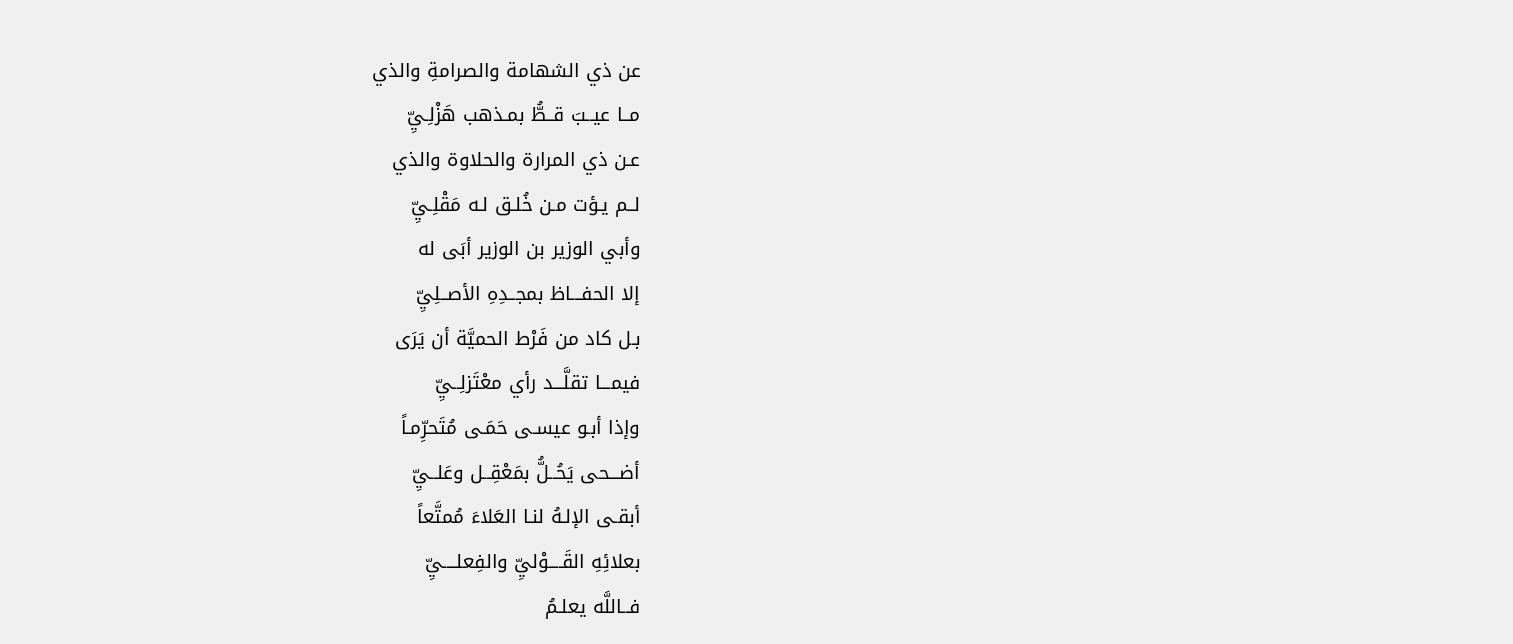عن ذي الشهامة والصرامةِ والذي
مــا عيــبَ قــطُّ بمـذهب هَزْلِـيِّ
عـن ذي المرارة والحلاوة والذي
لــم يـؤت مـن خُلـق لـه مَقْلِـيِّ
وأبي الوزير بن الوزير أبَى له
إلا الحفـــاظ بمجــدِهِ الأصــلِيِّ
بـل كاد من فَرْط الحميَّة أن يَرَى
فيمـــا تقلَّـــد رأي معْتَزلِــيِّ
وإذا أبـو عيسـى حَمَـى مُتَحرِّمـاً
أضـــحى يَحُــلُّ بمَعْقِــل وعَلــيِّ
أبقـى الإلـهُ لنـا العَلاءَ مُمتَّعاً
بعلائِهِ القَــــوْليِّ والفِعلــــيِّ
فــاللَّه يعلـمُ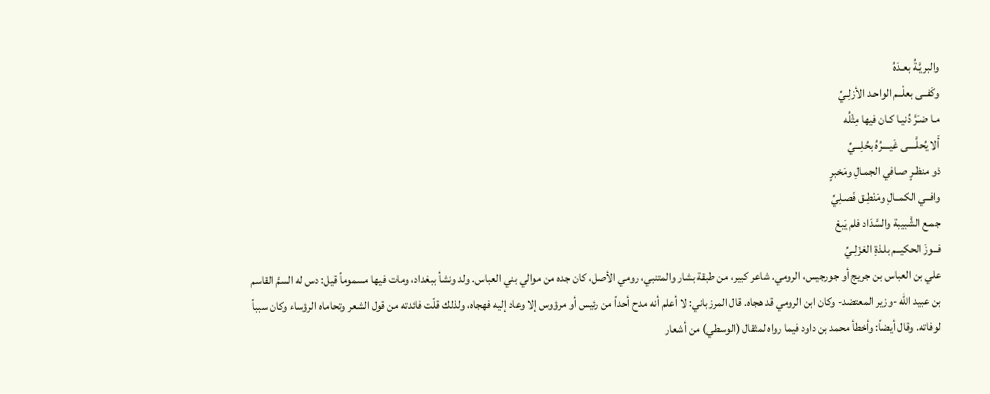والبريَّـةُ بعـدَهُ
وكَفــى بعلْــم الواحـد الأزلِـيِّ
مـا ضـَرَّ دُنيـا كـان فيها مِثْلُه
أَلا يُحلَّــــى غَيــــرُهُ بحُلِـــيِّ
ذو منظـرٍ صـافي الجمـالِ ومَخبرٍ
وافــي الكمــالِ ومَنْطِـق فَصـلِيِّ
جمـع الشَّبيبة والسَّدَاد فلم يَبعْ
فــوزَ الحكيــم بلـذةِ الغزَلِـيِّ
علي بن العباس بن جريج أو جورجيس، الرومي. شاعر كبير، من طبقة بشار والمتنبي، رومي الأصل، كان جده من موالي بني العباس. ولد ونشأ ببغداد، ومات فيها مسموماً قيل: دس له السمَّ القاسم بن عبيد الله -وزير المعتضد- وكان ابن الرومي قد هجاه. قال المرزباني: لا أعلم أنه مدح أحداً من رئيس أو مرؤوس إلا وعاد إليه فهجاه، ولذلك قلّت فائدته من قول الشعر وتحاماه الرؤساء وكان سبباً لوفاته. وقال أيضاً: وأخطأ محمد بن داود فيما رواه لمثقال (الوسطي) من أشعار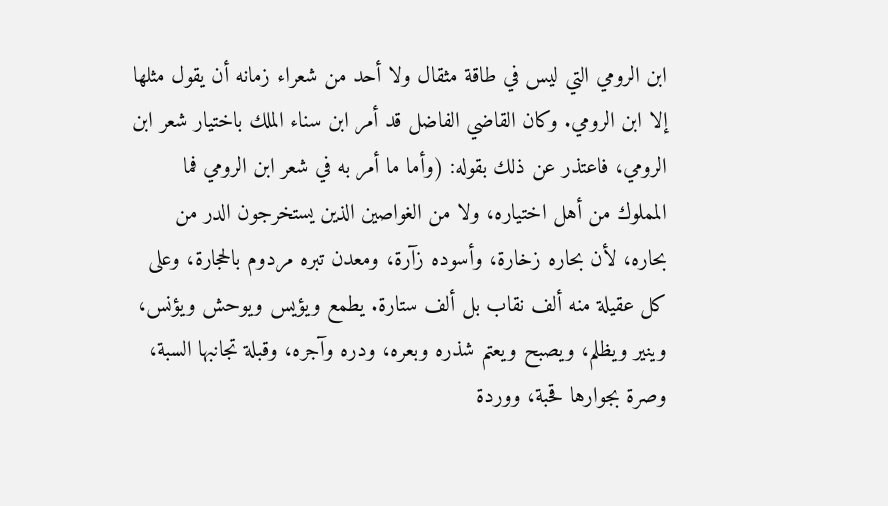ابن الرومي التي ليس في طاقة مثقال ولا أحد من شعراء زمانه أن يقول مثلها إلا ابن الرومي. وكان القاضي الفاضل قد أمر ابن سناء الملك باختيار شعر ابن الرومي، فاعتذر عن ذلك بقوله: (وأما ما أمر به في شعر ابن الرومي فما المملوك من أهل اختياره، ولا من الغواصين الذين يستخرجون الدر من بحاره، لأن بحاره زخارة، وأسوده زآرة، ومعدن تبره مردوم بالحجارة، وعلى كل عقيلة منه ألف نقاب بل ألف ستارة. يطمع ويؤيس ويوحش ويؤنس، وينير ويظلم، ويصبح ويعتم شذره وبعره، ودره وآجره، وقبلة تجانبها السبة، وصرة بجوارها قحبة، ووردة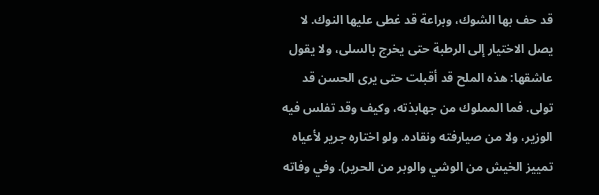قد حف بها الشوك، وبراعة قد غطى عليها النوك. لا يصل الاختيار إلى الرطبة حتى يخرج بالسلى، ولا يقول عاشقها: هذه الملح قد أقبلت حتى يرى الحسن قد تولى. فما المملوك من جهابذته، وكيف وقد تفلس فيه الوزير، ولا من صيارفته ونقاده. ولو اختاره جرير لأعياه تمييز الخيش من الوشي والوبر من الحرير). وفي وفاته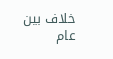خلاف بين عام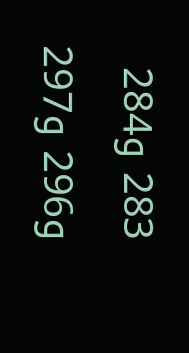283 و284 و296 و297